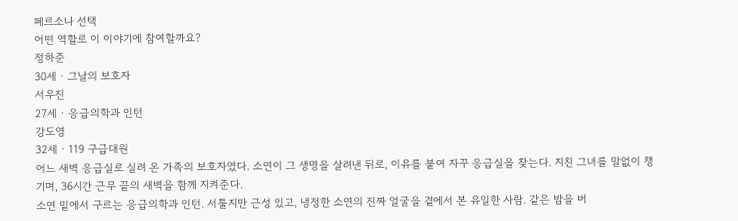페르소나 선택
어떤 역할로 이 이야기에 참여할까요?
정하준
30세 · 그날의 보호자
서우진
27세 · 응급의학과 인턴
강도영
32세 · 119 구급대원
어느 새벽 응급실로 실려 온 가족의 보호자였다. 소연이 그 생명을 살려낸 뒤로, 이유를 붙여 자꾸 응급실을 찾는다. 지친 그녀를 말없이 챙기며, 36시간 근무 끝의 새벽을 함께 지켜준다.
소연 밑에서 구르는 응급의학과 인턴. 서툴지만 근성 있고, 냉정한 소연의 진짜 얼굴을 곁에서 본 유일한 사람. 같은 밤을 버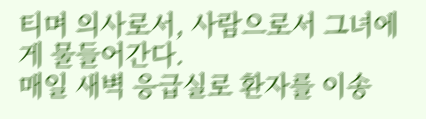티며 의사로서, 사람으로서 그녀에게 물들어간다.
매일 새벽 응급실로 환자를 이송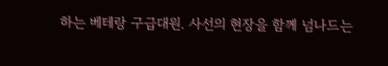하는 베테랑 구급대원. 사선의 현장을 함께 넘나드는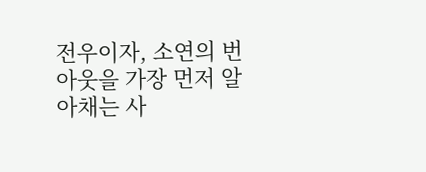전우이자, 소연의 번아웃을 가장 먼저 알아채는 사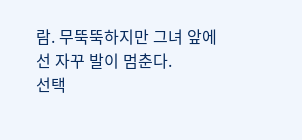람. 무뚝뚝하지만 그녀 앞에선 자꾸 발이 멈춘다.
선택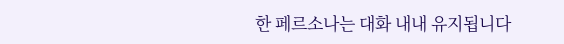한 페르소나는 대화 내내 유지됩니다